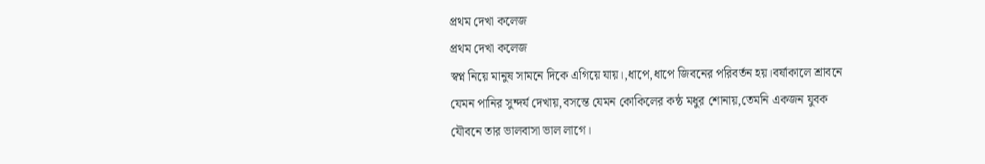প্রথম দেখা কলেজ
প্রথম দেখা কলেজ
স্বপ্ন নিয়ে মানুষ সামনে দিকে এগিয়ে যায়।,ধাপে,ধাপে জিবনের পরিবর্তন হয়।বর্ষাকালে শ্রাবনে যেমন পানির সুন্দর্য দেখায়,বসন্তে যেমন কোকিলের কন্ঠ মধুর শোনায়,তেমনি একজন যুবক যৌবনে তার ভালবাসা ভাল লাগে।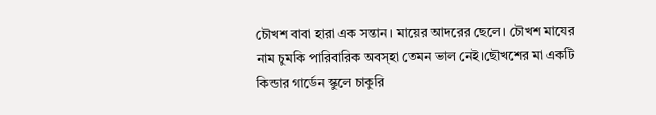চৌখশ বাবা হারা এক সন্তান। মায়ের আদরের ছেলে। চৌখশ মাযের নাম চুমকি পারিবারিক অবস্হা তেমন ভাল নেই।ছৌখশের মা একটি কিন্ডার গার্ডেন স্কুলে চাকুরি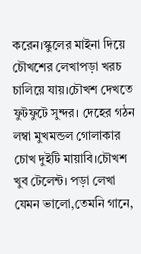করেন।স্কুলের মাইনা দিয়ে চৌখশের লেখাপড়া খরচ চালিয়ে যায়।চৌখশ দেখতে ফুটফুটে সুন্দর। দেহের গঠন লম্বা মুখমন্ডল গোলাকার চোখ দুইটি মায়াবি।চৌখশ খুব টেলেন্ট। পড়া লেখা যেমন ভালো,তেমনি গানে,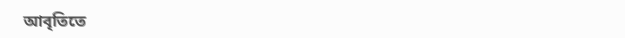আবৃতিতে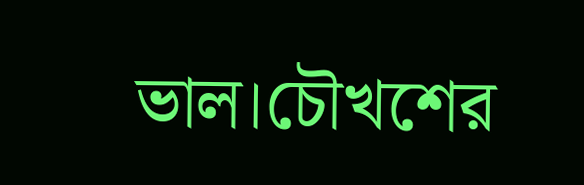ভাল।চৌখশের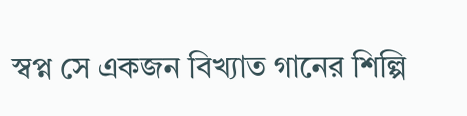স্বপ্ন সে একজন বিখ্যাত গানের শিল্পি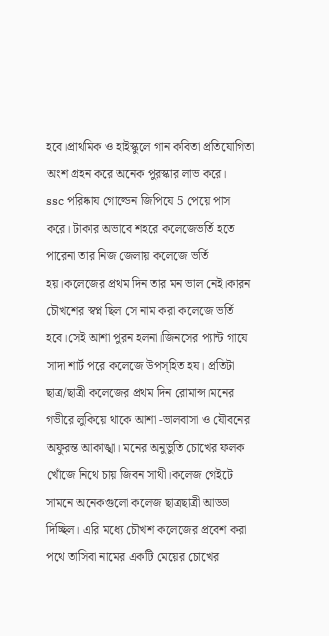হবে।প্রাথমিক ও হাইস্কুলে গান কবিতা প্রতিযোগিতা অংশ গ্রহন করে অনেক পুরস্কার লাভ করে।
ssc পরিষ্কায গোল্ডেন জিপিযে 5 পেয়ে পাস করে। টাকার অভাবে শহরে কলেজেভর্তি হতে পারেনা তার নিজ জেলায় কলেজে ভর্তি হয়।কলেজের প্রথম দিন তার মন ভাল নেই।কারন চৌখশের স্বপ্ন ছিল সে নাম করা কলেজে ভর্তি হবে।সেই আশা পুরন হলনা।জিনসের প্যান্ট গাযে সাদা শার্ট পরে কলেজে উপস্হিত হয। প্রতিটা ছাত্র/ছাত্রী কলেজের প্রথম দিন রোমান্স।মনের গভীরে লুকিয়ে থাকে আশা -ভালবাসা ও যৌবনের অফুরন্ত আকাঙ্খা। মনের অনুভুতি চোখের ফলক খোঁজে নিথে চায় জিবন সাথী।কলেজ গেইটে সামনে অনেকগুলো কলেজ ছাত্রছাত্রী আড্ডা দিচ্ছিল। এরি মধ্যে চৌখশ কলেজের প্রবেশ করা পথে তাসিবা নামের একটি মেয়ের চোখের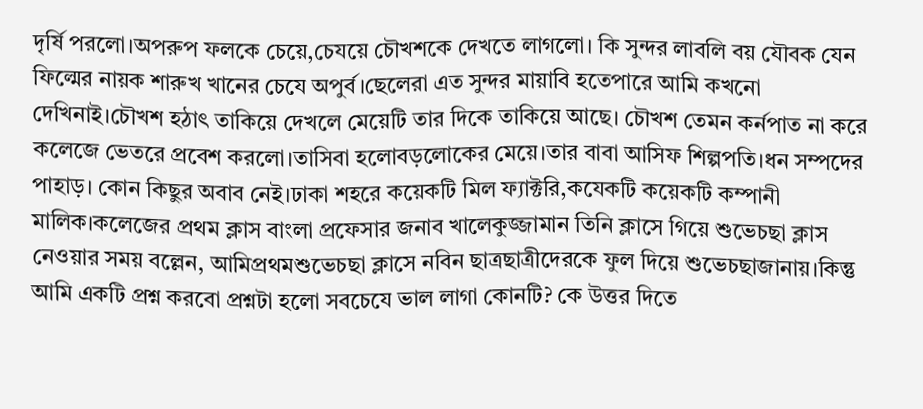দৃর্ষি পরলো।অপরুপ ফলকে চেয়ে,চেযয়ে চৌখশকে দেখতে লাগলো। কি সুন্দর লাবলি বয় যৌবক যেন ফিল্মের নায়ক শারুখ খানের চেযে অপুর্ব।ছেলেরা এত সুন্দর মায়াবি হতেপারে আমি কখনো দেখিনাই।চৌখশ হঠাৎ তাকিয়ে দেখলে মেয়েটি তার দিকে তাকিয়ে আছে। চৌখশ তেমন কর্নপাত না করে কলেজে ভেতরে প্রবেশ করলো।তাসিবা হলোবড়লোকের মেয়ে।তার বাবা আসিফ শিল্পপতি।ধন সম্পদের পাহাড়। কোন কিছুর অবাব নেই।ঢাকা শহরে কয়েকটি মিল ফ্যাক্টরি,কযেকটি কয়েকটি কম্পানী মালিক।কলেজের প্রথম ক্লাস বাংলা প্রফেসার জনাব খালেকুজ্জামান তিনি ক্লাসে গিয়ে শুভেচছা ক্লাস নেওয়ার সময় বল্লেন, আমিপ্রথমশুভেচছা ক্লাসে নবিন ছাত্রছাত্রীদেরকে ফুল দিয়ে শুভেচছাজানায়।কিন্তু আমি একটি প্রশ্ন করবো প্রশ্নটা হলো সবচেযে ভাল লাগা কোনটি? কে উত্তর দিতে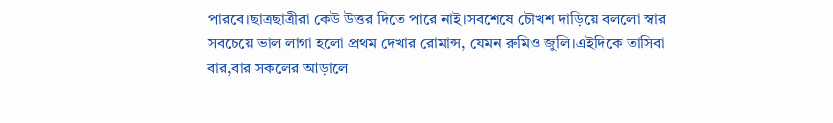পারবে।ছাত্রছাত্রীরা কেউ উত্তর দিতে পারে নাই।সবশেষে চৌখশ দাড়িয়ে বললো স্বার সবচেয়ে ভাল লাগা হলো প্রথম দেখার রোমান্স, যেমন রুমিও জুলি।এইদিকে তাসিবা বার,বার সকলের আড়ালে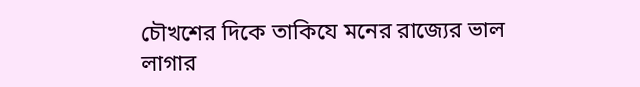চৌখশের দিকে তাকিযে মনের রাজ্যের ভাল লাগার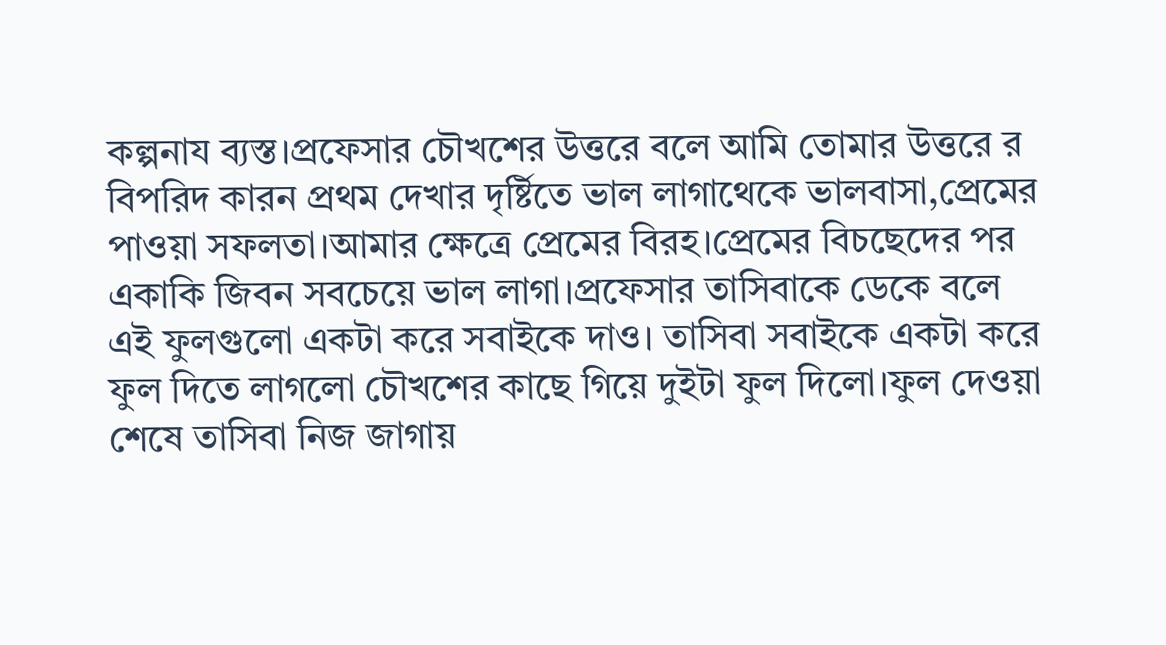কল্পনায ব্যস্ত।প্রফেসার চৌখশের উত্তরে বলে আমি তোমার উত্তরে র বিপরিদ কারন প্রথম দেখার দৃর্ষ্টিতে ভাল লাগাথেকে ভালবাসা,প্রেমের পাওয়া সফলতা।আমার ক্ষেত্রে প্রেমের বিরহ।প্রেমের বিচছেদের পর একাকি জিবন সবচেয়ে ভাল লাগা।প্রফেসার তাসিবাকে ডেকে বলে এই ফুলগুলো একটা করে সবাইকে দাও। তাসিবা সবাইকে একটা করে ফুল দিতে লাগলো চৌখশের কাছে গিয়ে দুইটা ফুল দিলো।ফুল দেওয়া শেষে তাসিবা নিজ জাগায়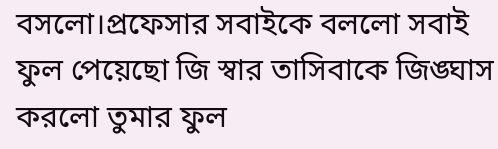বসলো।প্রফেসার সবাইকে বললো সবাই ফুল পেয়েছো জি স্বার তাসিবাকে জিঙ্ঘাস করলো তুমার ফুল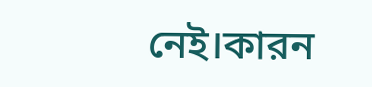নেই।কারন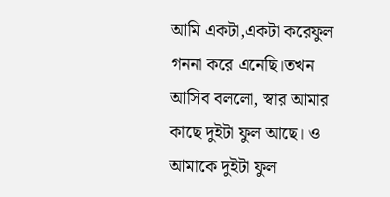আমি একটা,একটা করেফুল গননা করে এনেছি।তখন আসিব বললো, স্বার আমার কাছে দুইটা ফুল আছে। ও আমাকে দুইটা ফুল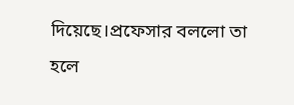দিয়েছে।প্রফেসার বললো তা হলে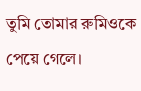তুমি তোমার রুমিওকে পেয়ে গেলে।